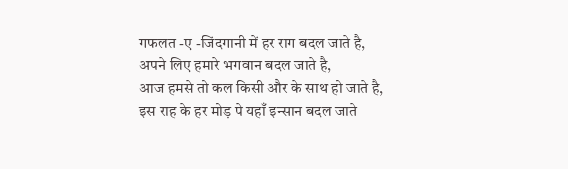गफलत -ए -जिंदगानी में हर राग बदल जाते है,
अपने लिए हमारे भगवान बदल जाते है,
आज हमसे तो कल किसी और के साथ हो जाते है,
इस राह के हर मोड़ पे यहाँ इन्सान बदल जाते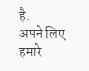है.
अपने लिए हमारे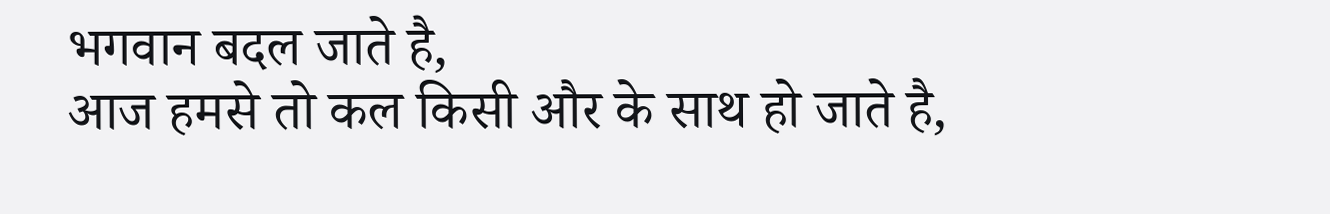भगवान बदल जाते है,
आज हमसे तो कल किसी और के साथ हो जाते है,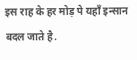इस राह के हर मोड़ पे यहाँ इन्सान बदल जाते है.